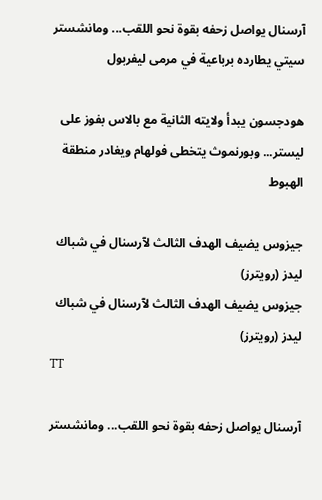آرسنال يواصل زحفه بقوة نحو اللقب... ومانشستر سيتي يطارده برباعية في مرمى ليفربول

هودجسون يبدأ ولايته الثانية مع بالاس بفوز على ليستر... وبورنموث يتخطى فولهام ويغادر منطقة الهبوط

جيزوس يضيف الهدف الثالث لآرسنال في شباك ليدز (رويترز)
جيزوس يضيف الهدف الثالث لآرسنال في شباك ليدز (رويترز)
TT

آرسنال يواصل زحفه بقوة نحو اللقب... ومانشستر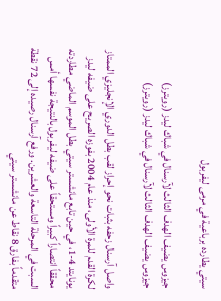سيتي يطارده برباعية في مرمى ليفربول

جيزوس يضيف الهدف الثالث لآرسنال في شباك ليدز (رويترز)
جيزوس يضيف الهدف الثالث لآرسنال في شباك ليدز (رويترز)

واصل آرسنال زحفه بثبات نحو إحراز لقب بطل الدوري الإنجليزي الممتاز لكرة القدم للمرة الأولى، منذ عام 2004 بفوزه الصريح على ضيفه ليدز يونايتد 4-1، في حين تابع مانشستر سيتي بطل الموسم الماضي مطاردته محققاً انتصاراً كبيراً ومستحقاً على ضيفه ليفربول بالنتيجة نفسها أمس السبت في المرحلة التاسعة والعشرين. ورفع آرسنال رصيده إلى 72 نقطة متقدماً بفارق 8 نقاط عن مانشستر سيتي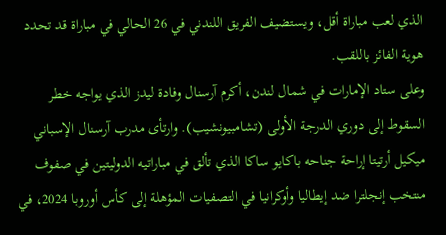الذي لعب مباراة أقل، ويستضيف الفريق اللندني في 26 الحالي في مباراة قد تحدد هوية الفائز باللقب.
وعلى ستاد الإمارات في شمال لندن، أكرم آرسنال وفادة ليدز الذي يواجه خطر السقوط إلى دوري الدرجة الأولى (تشامبيونشيب). وارتأى مدرب آرسنال الإسباني ميكيل أرتيتا إراحة جناحه باكايو ساكا الذي تألق في مباراتيه الدوليتين في صفوف منتخب إنجلترا ضد إيطاليا وأوكرانيا في التصفيات المؤهلة إلى كأس أوروبا 2024، في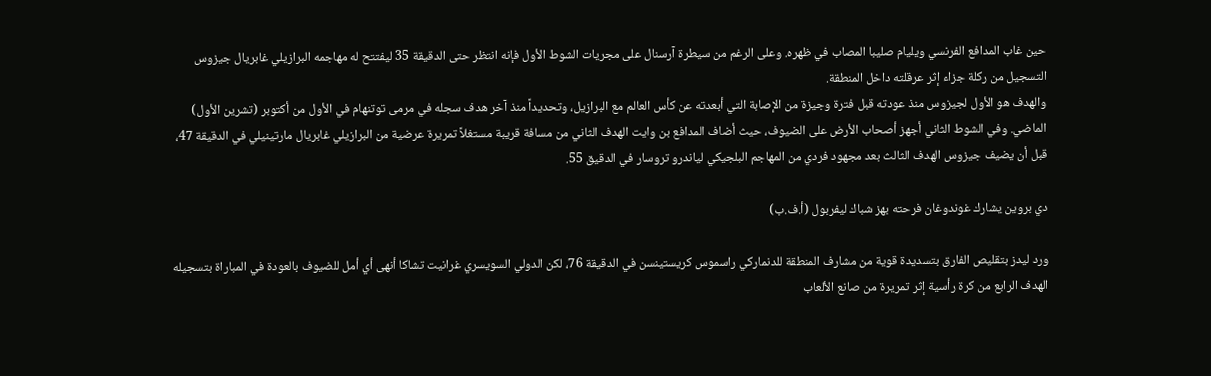حين غاب المدافع الفرنسي ويليام صليبا المصاب في ظهره. وعلى الرغم من سيطرة آرسنال على مجريات الشوط الأول فإنه انتظر حتى الدقيقة 35 ليفتتح له مهاجمه البرازيلي غابريال جيزوس التسجيل من ركلة جزاء إثر عرقلته داخل المنطقة.
والهدف هو الأول لجيزوس منذ عودته قبل فترة وجيزة من الإصابة التي أبعدته عن كأس العالم مع البرازيل، وتحديداً منذ آخر هدف سجله في مرمى توتنهام في الأول من أكتوبر (تشرين الأول) الماضي. وفي الشوط الثاني أجهز أصحاب الأرض على الضيوف، حيث أضاف المدافع بن وايت الهدف الثاني من مسافة قريبة مستغلاً تمريرة عرضية من البرازيلي غابريال مارتينيلي في الدقيقة 47، قبل أن يضيف جيزوس الهدف الثالث بعد مجهود فردي من المهاجم البلجيكي لياندرو تروسار في الدقيق 55.

دي بروين يشارك غوندوغان فرحته بهز شباك ليفربول (أ.ف.ب)

ورد ليدز بتقليص الفارق بتسديدة قوية من مشارف المنطقة للدنماركي راسموس كريستينسن في الدقيقة 76، لكن الدولي السويسري غرانيت تشاكا أنهى أي أمل للضيوف بالعودة في المباراة بتسجيله الهدف الرابع من كرة رأسية إثر تمريرة من صانع الألعاب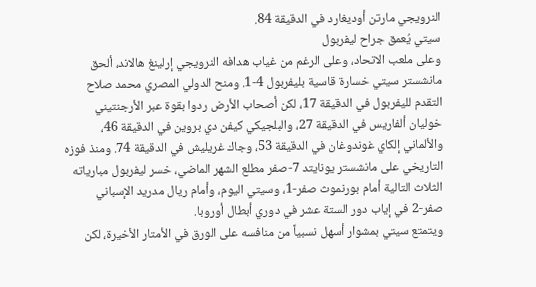النرويجي مارتن أوديغارد في الدقيقة 84.
سيتي يُعمق جراح ليفربول
وعلى ملعب الاتحاد، وعلى الرغم من غياب هدافه النرويجي إرلينغ هالاند، ألحق مانشستر سيتي خسارة قاسية بليفربول 4-1. ومنح الدولي المصري محمد صلاح التقدم لليفربول في الدقيقة 17، لكن أصحاب الأرض ردوا بقوة عبر الأرجنتيني خوليان ألفاريس في الدقيقة 27، والبلجيكي كيفن دي بروين في الدقيقة 46، والألماني إلكاي غوندوغان في الدقيقة 53، وجاك غريليش في الدقيقة 74. ومنذ فوزه التاريخي على مانشستر يونايتد 7-صفر مطلع الشهر الماضي، خسر ليفربول مبارياته الثلاث التالية أمام بورنموث صفر-1، وسيتي اليوم، وأمام ريال مدريد الإسباني صفر-2 في إياب دور الستة عشر في دوري أبطال أوروبا.
ويتمتع سيتي بمشوار أسهل نسبياً من منافسه على الورق في الأمتار الأخيرة، لكن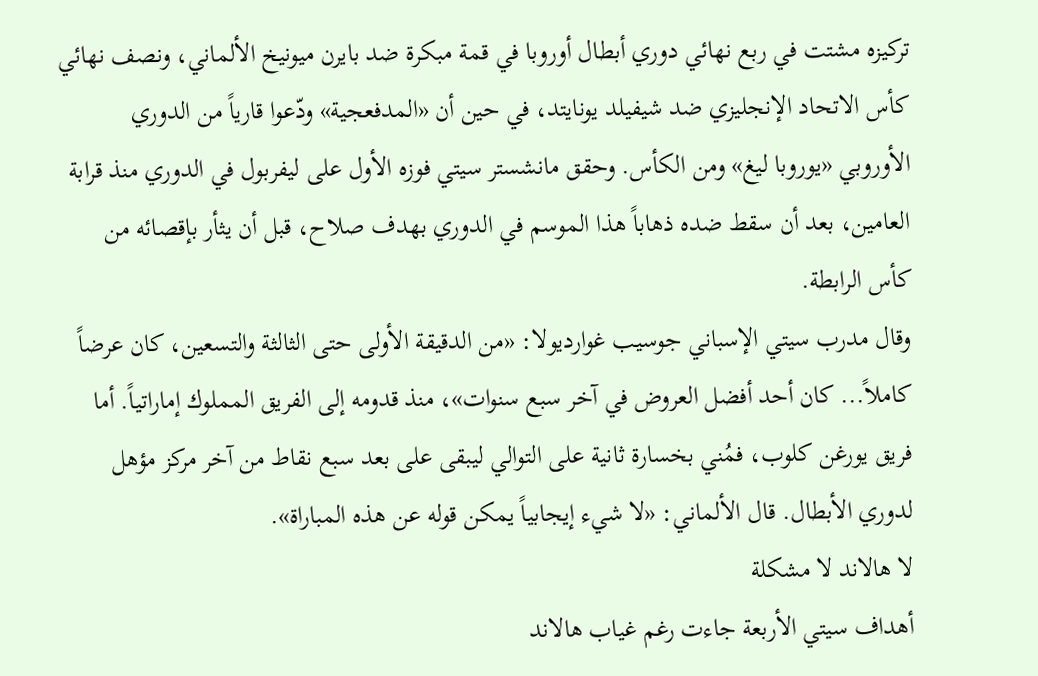تركيزه مشتت في ربع نهائي دوري أبطال أوروبا في قمة مبكرة ضد بايرن ميونيخ الألماني، ونصف نهائي كأس الاتحاد الإنجليزي ضد شيفيلد يونايتد، في حين أن «المدفعجية» ودّعوا قارياً من الدوري الأوروبي «يوروبا ليغ» ومن الكأس. وحقق مانشستر سيتي فوزه الأول على ليفربول في الدوري منذ قرابة العامين، بعد أن سقط ضده ذهاباً هذا الموسم في الدوري بهدف صلاح، قبل أن يثأر بإقصائه من كأس الرابطة.
وقال مدرب سيتي الإسباني جوسيب غوارديولا: «من الدقيقة الأولى حتى الثالثة والتسعين، كان عرضاً كاملاً... كان أحد أفضل العروض في آخر سبع سنوات»، منذ قدومه إلى الفريق المملوك إماراتياً. أما فريق يورغن كلوب، فمُني بخسارة ثانية على التوالي ليبقى على بعد سبع نقاط من آخر مركز مؤهل لدوري الأبطال. قال الألماني: «لا شيء إيجابياً يمكن قوله عن هذه المباراة».
لا هالاند لا مشكلة
أهداف سيتي الأربعة جاءت رغم غياب هالاند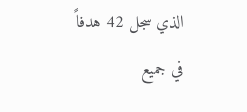الذي سجل 42 هدفاً في جميع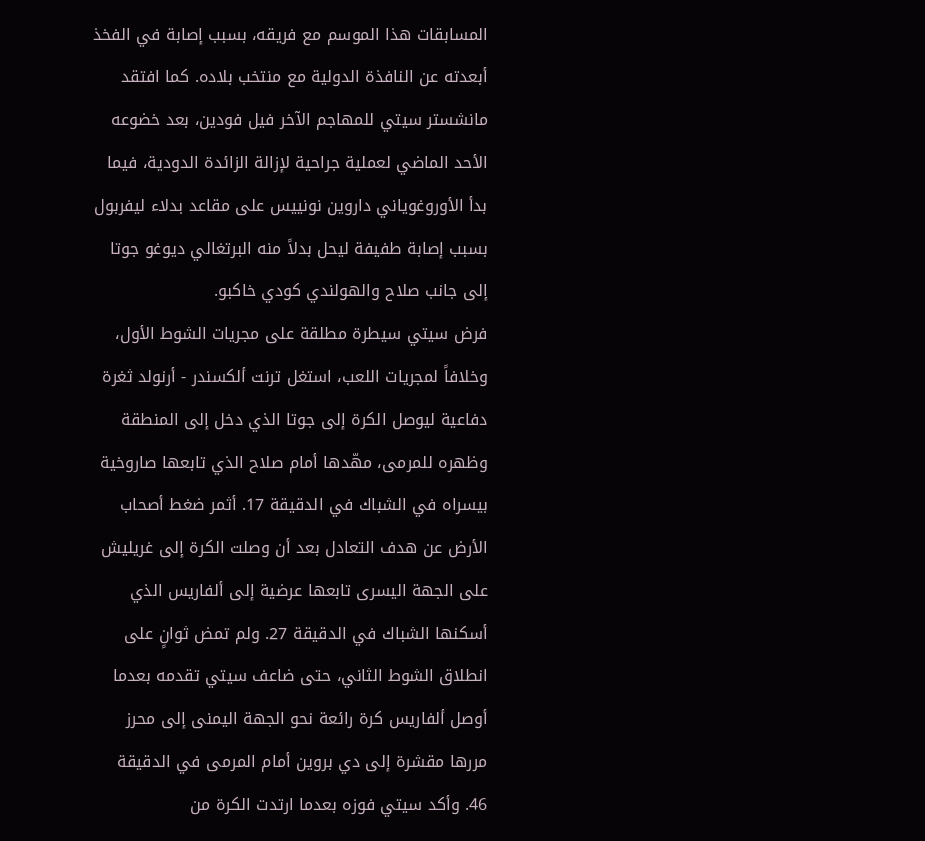المسابقات هذا الموسم مع فريقه، بسبب إصابة في الفخذ أبعدته عن النافذة الدولية مع منتخب بلاده. كما افتقد مانشستر سيتي للمهاجم الآخر فيل فودين، بعد خضوعه الأحد الماضي لعملية جراحية لإزالة الزائدة الدودية، فيما بدأ الأوروغوياني داروين نونييس على مقاعد بدلاء ليفربول بسبب إصابة طفيفة ليحل بدلاً منه البرتغالي ديوغو جوتا إلى جانب صلاح والهولندي كودي خاكبو.
فرض سيتي سيطرة مطلقة على مجريات الشوط الأول، وخلافاً لمجريات اللعب، استغل ترنت ألكسندر - أرنولد ثغرة دفاعية ليوصل الكرة إلى جوتا الذي دخل إلى المنطقة وظهره للمرمى، مهّدها أمام صلاح الذي تابعها صاروخية بيسراه في الشباك في الدقيقة 17. أثمر ضغط أصحاب الأرض عن هدف التعادل بعد أن وصلت الكرة إلى غريليش على الجهة اليسرى تابعها عرضية إلى ألفاريس الذي أسكنها الشباك في الدقيقة 27. ولم تمض ثوانٍ على انطلاق الشوط الثاني، حتى ضاعف سيتي تقدمه بعدما أوصل ألفاريس كرة رائعة نحو الجهة اليمنى إلى محرز مررها مقشرة إلى دي بروين أمام المرمى في الدقيقة 46. وأكد سيتي فوزه بعدما ارتدت الكرة من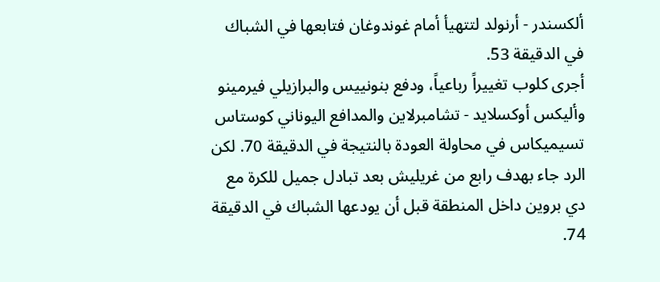ألكسندر - أرنولد لتتهيأ أمام غوندوغان فتابعها في الشباك في الدقيقة 53.
أجرى كلوب تغييراً رباعياً، ودفع بنونييس والبرازيلي فيرمينو وأليكس أوكسلايد - تشامبرلاين والمدافع اليوناني كوستاس تسيميكاس في محاولة العودة بالنتيجة في الدقيقة 70. لكن الرد جاء بهدف رابع من غريليش بعد تبادل جميل للكرة مع دي بروين داخل المنطقة قبل أن يودعها الشباك في الدقيقة 74.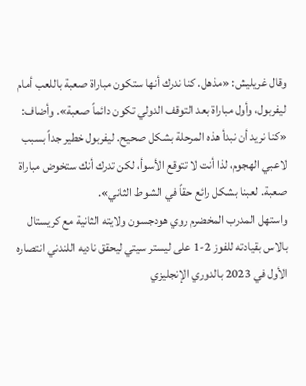وقال غريليش: «مذهل. كنا ندرك أنها ستكون مباراة صعبة باللعب أمام ليفربول، وأول مباراة بعد التوقف الدولي تكون دائماً صعبة». وأضاف: «كنا نريد أن نبدأ هذه المرحلة بشكل صحيح. ليفربول خطير جداً بسبب لاعبي الهجوم، لذا أنت لا تتوقع الأسوأ، لكن تدرك أنك ستخوض مباراة صعبة. لعبنا بشكل رائع حقاً في الشوط الثاني».
واستهل المدرب المخضرم روي هودجسون ولايته الثانية مع كريستال بالاس بقيادته للفوز 2-1 على ليستر سيتي ليحقق ناديه اللندني انتصاره الأول في 2023 بالدوري الإنجليزي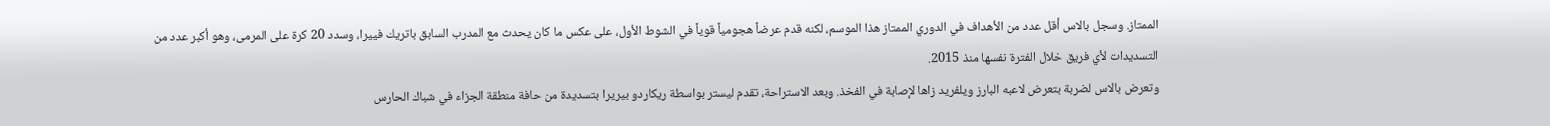الممتاز. وسجل بالاس أقل عدد من الأهداف في الدوري الممتاز هذا الموسم، لكنه قدم عرضاً هجومياً قوياً في الشوط الأول، على عكس ما كان يحدث مع المدرب السابق باتريك فييرا، وسدد 20 كرة على المرمى، وهو أكبر عدد من التسديدات لأي فريق خلال الفترة نفسها منذ 2015.
وتعرض بالاس لضربة بتعرض لاعبه البارز ويلفريد زاها لإصابة في الفخذ. وبعد الاستراحة، تقدم ليستر بواسطة ريكاردو بيريرا بتسديدة من حافة منطقة الجزاء في شباك الحارس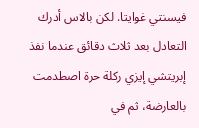فيسنتي غوايتا. لكن بالاس أدرك التعادل بعد ثلاث دقائق عندما نفذ إبريتشي إيزي ركلة حرة اصطدمت بالعارضة، ثم في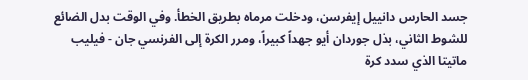جسد الحارس دانييل إيفرسن، ودخلت مرماه بطريق الخطأ. وفي الوقت بدل الضائع للشوط الثاني، بذل جوردان أيو جهداً كبيراً، ومرر الكرة إلى الفرنسي جان - فيليب ماتيتا الذي سدد كرة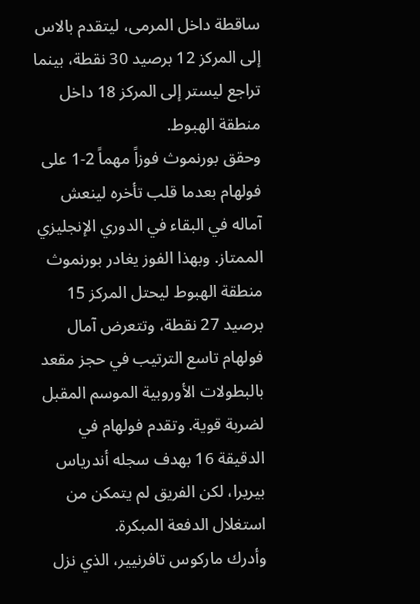ساقطة داخل المرمى، ليتقدم بالاس إلى المركز 12 برصيد 30 نقطة، بينما تراجع ليستر إلى المركز 18 داخل منطقة الهبوط.
وحقق بورنموث فوزاً مهماً 2-1 على فولهام بعدما قلب تأخره لينعش آماله في البقاء في الدوري الإنجليزي الممتاز. وبهذا الفوز يغادر بورنموث منطقة الهبوط ليحتل المركز 15 برصيد 27 نقطة، وتتعرض آمال فولهام تاسع الترتيب في حجز مقعد بالبطولات الأوروبية الموسم المقبل لضربة قوية. وتقدم فولهام في الدقيقة 16 بهدف سجله أندرياس بيريرا، لكن الفريق لم يتمكن من استغلال الدفعة المبكرة.
وأدرك ماركوس تافرنيير، الذي نزل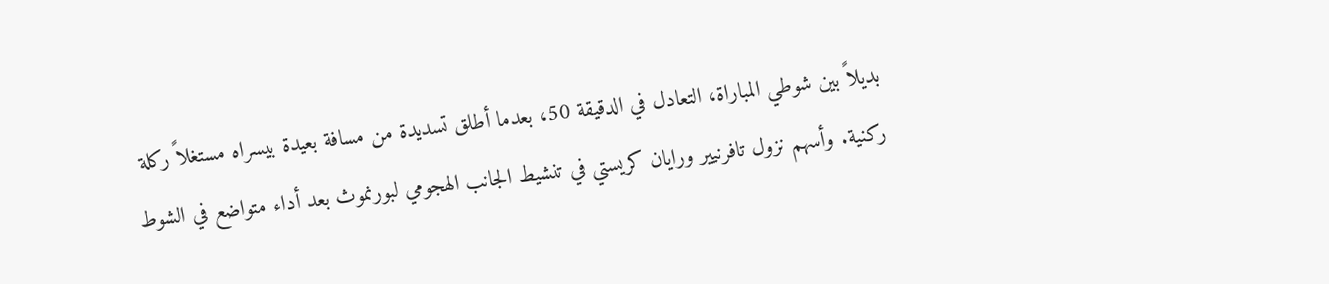بديلاً بين شوطي المباراة، التعادل في الدقيقة 50، بعدما أطلق تسديدة من مسافة بعيدة بيسراه مستغلاً ركلة ركنية. وأسهم نزول تافرنيير ورايان كريستي في تنشيط الجانب الهجومي لبورنموث بعد أداء متواضع في الشوط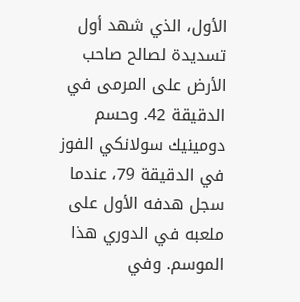الأول، الذي شهد أول تسديدة لصالح صاحب الأرض على المرمى في الدقيقة 42. وحسم دومينيك سولانكي الفوز في الدقيقة 79، عندما سجل هدفه الأول على ملعبه في الدوري هذا الموسم. وفي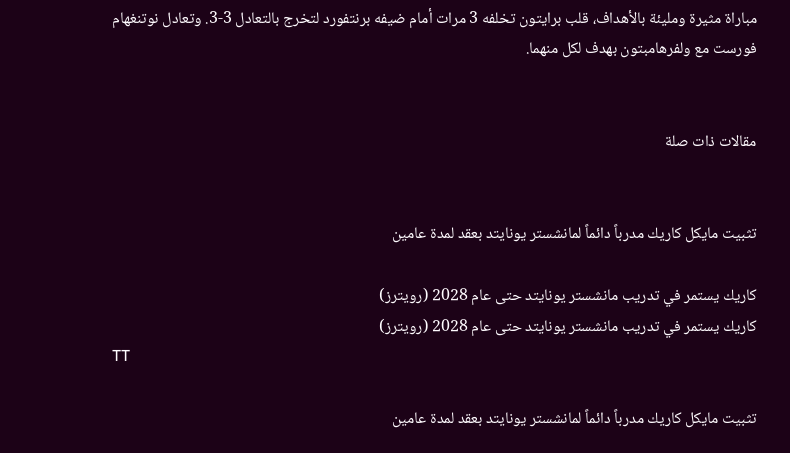مباراة مثيرة ومليئة بالأهداف، قلب برايتون تخلفه 3 مرات أمام ضيفه برنتفورد لتخرج بالتعادل 3-3. وتعادل نوتنغهام فورست مع ولفرهامبتون بهدف لكل منهما.


مقالات ذات صلة


تثبيت مايكل كاريك مدرباً دائماً لمانشستر يونايتد بعقد لمدة عامين

كاريك يستمر في تدريب مانشستر يونايتد حتى عام 2028 (رويترز)
كاريك يستمر في تدريب مانشستر يونايتد حتى عام 2028 (رويترز)
TT

تثبيت مايكل كاريك مدرباً دائماً لمانشستر يونايتد بعقد لمدة عامين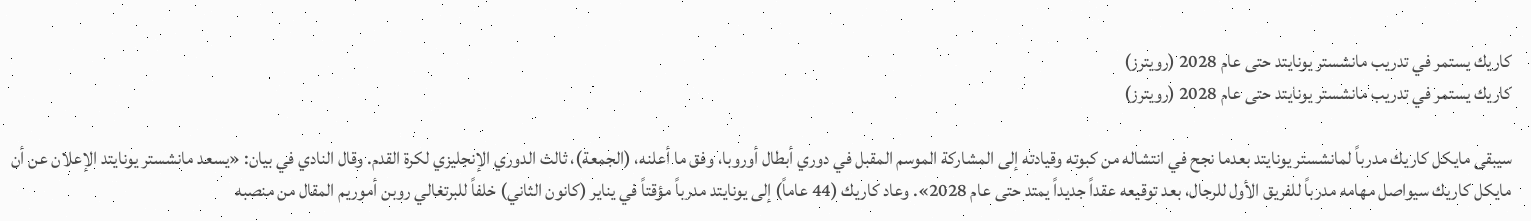كاريك يستمر في تدريب مانشستر يونايتد حتى عام 2028 (رويترز)
كاريك يستمر في تدريب مانشستر يونايتد حتى عام 2028 (رويترز)

سيبقى مايكل كاريك مدرباً لمانشستر يونايتد بعدما نجح في انتشاله من كبوته وقيادته إلى المشاركة الموسم المقبل في دوري أبطال أوروبا، وفق ما أعلنه، (الجمعة)، ثالث الدوري الإنجليزي لكرة القدم. وقال النادي في بيان: «يسعد مانشستر يونايتد الإعلان عن أن مايكل كاريك سيواصل مهامه مدرباً للفريق الأول للرجال، بعد توقيعه عقداً جديداً يمتد حتى عام 2028». وعاد كاريك (44 عاماً) إلى يونايتد مدرباً مؤقتاً في يناير (كانون الثاني) خلفاً للبرتغالي روبن أموريم المقال من منصبه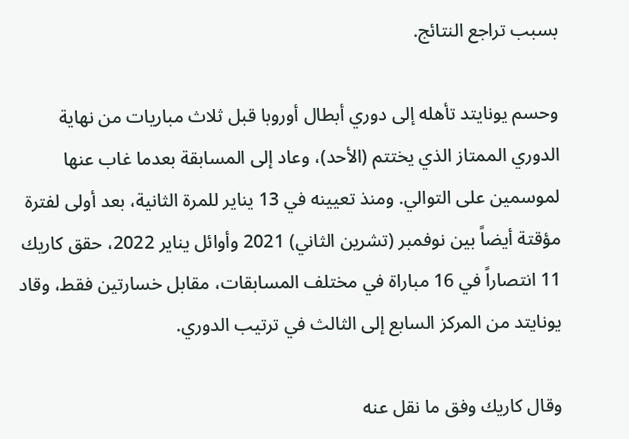بسبب تراجع النتائج.

وحسم يونايتد تأهله إلى دوري أبطال أوروبا قبل ثلاث مباريات من نهاية الدوري الممتاز الذي يختتم (الأحد)، وعاد إلى المسابقة بعدما غاب عنها لموسمين على التوالي. ومنذ تعيينه في 13 يناير للمرة الثانية، بعد أولى لفترة مؤقتة أيضاً بين نوفمبر (تشرين الثاني) 2021 وأوائل يناير 2022، حقق كاريك 11 انتصاراً في 16 مباراة في مختلف المسابقات، مقابل خسارتين فقط، وقاد يونايتد من المركز السابع إلى الثالث في ترتيب الدوري.

وقال كاريك وفق ما نقل عنه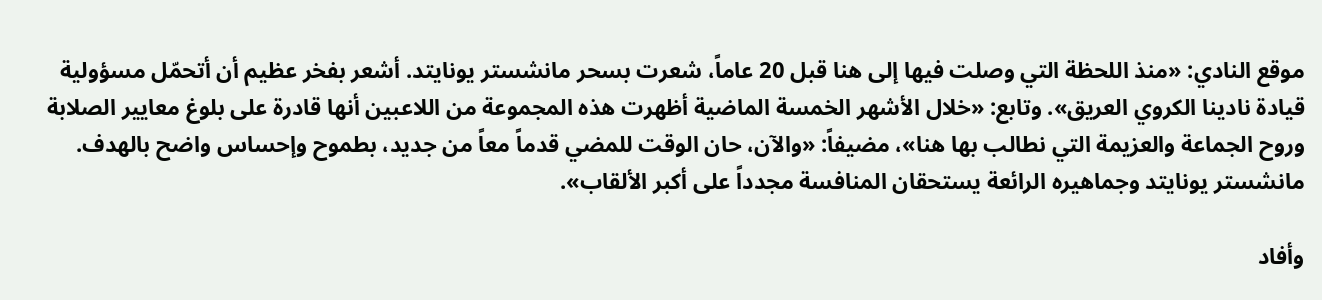موقع النادي: «منذ اللحظة التي وصلت فيها إلى هنا قبل 20 عاماً، شعرت بسحر مانشستر يونايتد. أشعر بفخر عظيم أن أتحمّل مسؤولية قيادة نادينا الكروي العريق». وتابع: «خلال الأشهر الخمسة الماضية أظهرت هذه المجموعة من اللاعبين أنها قادرة على بلوغ معايير الصلابة وروح الجماعة والعزيمة التي نطالب بها هنا»، مضيفاً: «والآن، حان الوقت للمضي قدماً معاً من جديد، بطموح وإحساس واضح بالهدف. مانشستر يونايتد وجماهيره الرائعة يستحقان المنافسة مجدداً على أكبر الألقاب».

وأفاد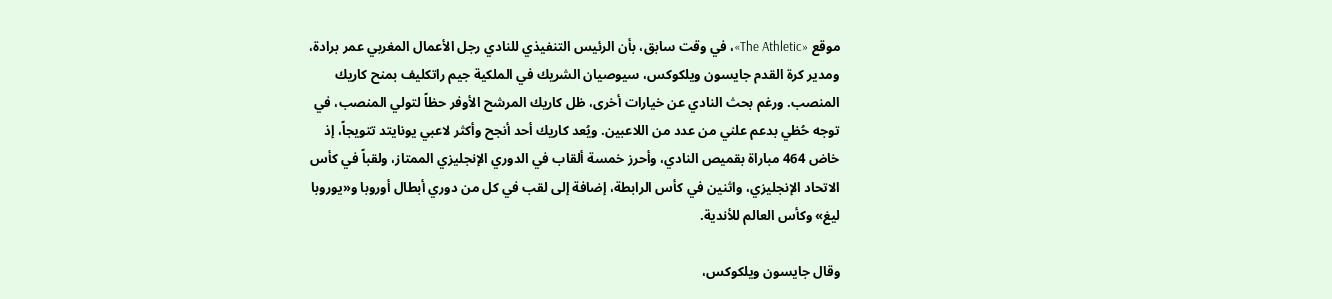موقع «The Athletic»، في وقت سابق، بأن الرئيس التنفيذي للنادي رجل الأعمال المغربي عمر برادة، ومدير كرة القدم جايسون ويلكوكس، سيوصيان الشريك في الملكية جيم راتكليف بمنح كاريك المنصب. ورغم بحث النادي عن خيارات أخرى، ظل كاريك المرشح الأوفر حظاً لتولي المنصب، في توجه حُظي بدعم علني من عدد من اللاعبين. ويُعد كاريك أحد أنجح وأكثر لاعبي يونايتد تتويجاً، إذ خاض 464 مباراة بقميص النادي، وأحرز خمسة ألقاب في الدوري الإنجليزي الممتاز، ولقباً في كأس الاتحاد الإنجليزي، واثنين في كأس الرابطة، إضافة إلى لقب في كل من دوري أبطال أوروبا و«يوروبا ليغ» وكأس العالم للأندية.

وقال جايسون ويلكوكس،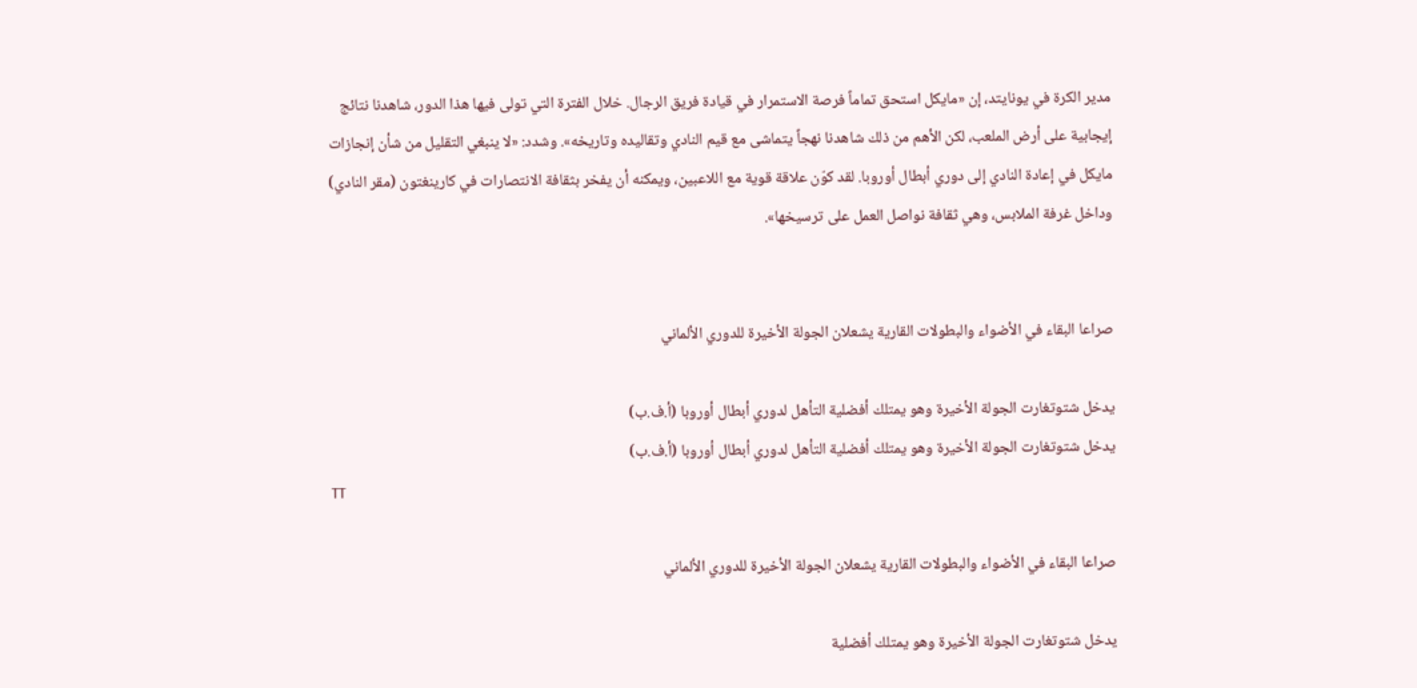مدير الكرة في يونايتد، إن «مايكل استحق تماماً فرصة الاستمرار في قيادة فريق الرجال. خلال الفترة التي تولى فيها هذا الدور، شاهدنا نتائج إيجابية على أرض الملعب، لكن الأهم من ذلك شاهدنا نهجاً يتماشى مع قيم النادي وتقاليده وتاريخه». وشدد: «لا ينبغي التقليل من شأن إنجازات مايكل في إعادة النادي إلى دوري أبطال أوروبا. لقد كوّن علاقة قوية مع اللاعبين، ويمكنه أن يفخر بثقافة الانتصارات في كارينغتون (مقر النادي) وداخل غرفة الملابس، وهي ثقافة نواصل العمل على ترسيخها».


صراعا البقاء في الأضواء والبطولات القارية يشعلان الجولة الأخيرة للدوري الألماني

يدخل شتوتغارت الجولة الأخيرة وهو يمتلك أفضلية التأهل لدوري أبطال أوروبا (أ.ف.ب)
يدخل شتوتغارت الجولة الأخيرة وهو يمتلك أفضلية التأهل لدوري أبطال أوروبا (أ.ف.ب)
TT

صراعا البقاء في الأضواء والبطولات القارية يشعلان الجولة الأخيرة للدوري الألماني

يدخل شتوتغارت الجولة الأخيرة وهو يمتلك أفضلية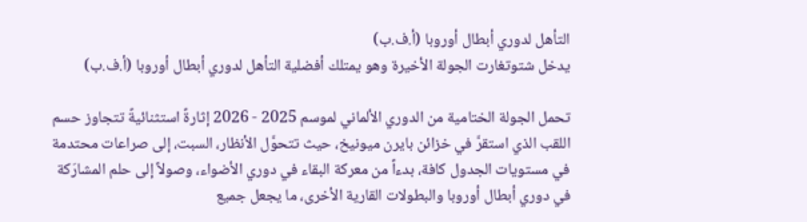التأهل لدوري أبطال أوروبا (أ.ف.ب)
يدخل شتوتغارت الجولة الأخيرة وهو يمتلك أفضلية التأهل لدوري أبطال أوروبا (أ.ف.ب)

تحمل الجولة الختامية من الدوري الألماني لموسم 2025 - 2026 إثارةً استثنائيةً تتجاوز حسم اللقب الذي استقرَّ في خزائن بايرن ميونيخ، حيث تتحوَّل الأنظار، السبت، إلى صراعات محتدمة في مستويات الجدول كافة، بدءاً من معركة البقاء في دوري الأضواء، وصولاً إلى حلم المشارَكة في دوري أبطال أوروبا والبطولات القارية الأخرى، ما يجعل جميع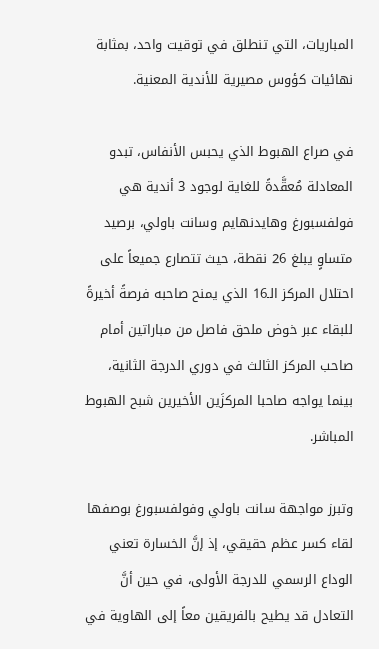المباريات، التي تنطلق في توقيت واحد، بمثابة نهائيات كؤوس مصيرية للأندية المعنية.

في صراع الهبوط الذي يحبس الأنفاس، تبدو المعادلة مُعقَّدةً للغاية لوجود 3 أندية هي فولفسبورغ وهايدنهايم وسانت باولي، برصيد متساوٍ يبلغ 26 نقطة، حيث تتصارع جميعاً على احتلال المركز الـ16 الذي يمنح صاحبه فرصةً أخيرةً للبقاء عبر خوض ملحق فاصل من مباراتين أمام صاحب المركز الثالث في دوري الدرجة الثانية، بينما يواجه صاحبا المركزَين الأخيرين شبح الهبوط المباشر.

وتبرز مواجهة سانت باولي وفولفسبورغ بوصفها لقاء كسر عظم حقيقي، إذ إنَّ الخسارة تعني الوداع الرسمي للدرجة الأولى، في حين أنَّ التعادل قد يطيح بالفريقين معاً إلى الهاوية في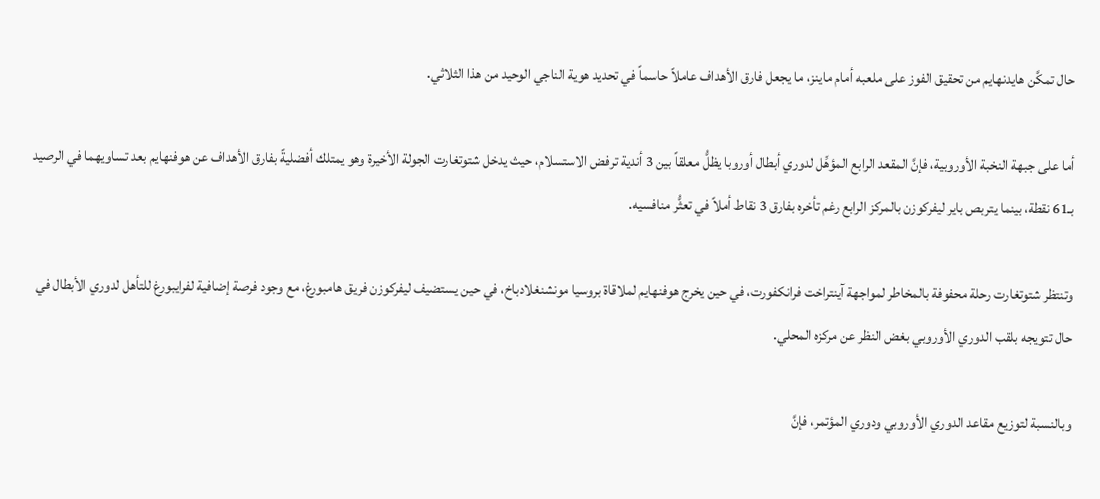حال تمكَّن هايدنهايم من تحقيق الفوز على ملعبه أمام ماينز، ما يجعل فارق الأهداف عاملاً حاسماً في تحديد هوية الناجي الوحيد من هذا الثلاثي.

أما على جبهة النخبة الأوروبية، فإنَّ المقعد الرابع المؤهِّل لدوري أبطال أوروبا يظلُّ معلقاً بين 3 أندية ترفض الاستسلام، حيث يدخل شتوتغارت الجولة الأخيرة وهو يمتلك أفضليةً بفارق الأهداف عن هوفنهايم بعد تساويهما في الرصيد بـ61 نقطة، بينما يتربص باير ليفركوزن بالمركز الرابع رغم تأخره بفارق 3 نقاط أملاً في تعثُّر منافسيه.

وتنتظر شتوتغارت رحلة محفوفة بالمخاطر لمواجهة آينتراخت فرانكفورت، في حين يخرج هوفنهايم لملاقاة بروسيا مونشنغلادباخ، في حين يستضيف ليفركوزن فريق هامبورغ، مع وجود فرصة إضافية لفرايبورغ للتأهل لدوري الأبطال في حال تتويجه بلقب الدوري الأوروبي بغض النظر عن مركزه المحلي.

وبالنسبة لتوزيع مقاعد الدوري الأوروبي ودوري المؤتمر، فإنَّ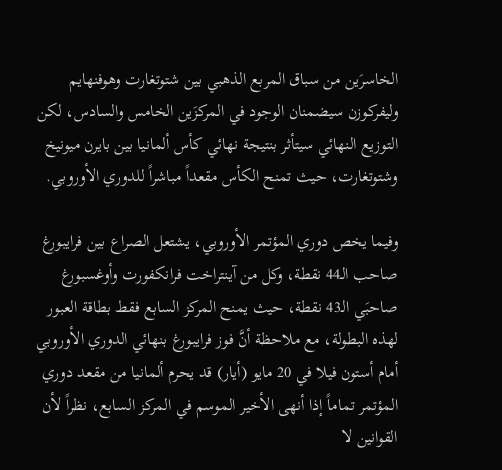الخاسرَين من سباق المربع الذهبي بين شتوتغارت وهوفنهايم وليفركوزن سيضمنان الوجود في المركزَين الخامس والسادس، لكن التوزيع النهائي سيتأثر بنتيجة نهائي كأس ألمانيا بين بايرن ميونيخ وشتوتغارت، حيث تمنح الكأس مقعداً مباشراً للدوري الأوروبي.

وفيما يخص دوري المؤتمر الأوروبي، يشتعل الصراع بين فرايبورغ صاحب الـ44 نقطة، وكل من آينتراخت فرانكفورت وأوغسبورغ صاحبَي الـ43 نقطة، حيث يمنح المركز السابع فقط بطاقة العبور لهذه البطولة، مع ملاحظة أنَّ فوز فرايبورغ بنهائي الدوري الأوروبي أمام أستون فيلا في 20 مايو (أيار) قد يحرم ألمانيا من مقعد دوري المؤتمر تماماً إذا أنهى الأخير الموسم في المركز السابع، نظراً لأن القوانين لا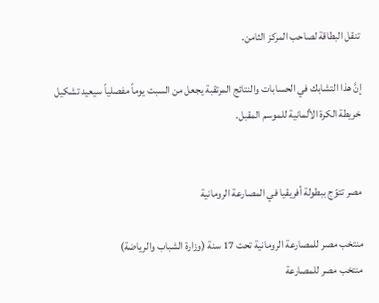تنقل البطاقة لصاحب المركز الثامن.

إنَّ هذا التشابك في الحسابات والنتائج المرتقبة يجعل من السبت يوماً مفصلياً سيعيد تشكيل خريطة الكرة الألمانية للموسم المقبل.


مصر تتوّج ببطولة أفريقيا في المصارعة الرومانية

منتخب مصر للمصارعة الرومانية تحت 17 سنة (وزارة الشباب والرياضة)
منتخب مصر للمصارعة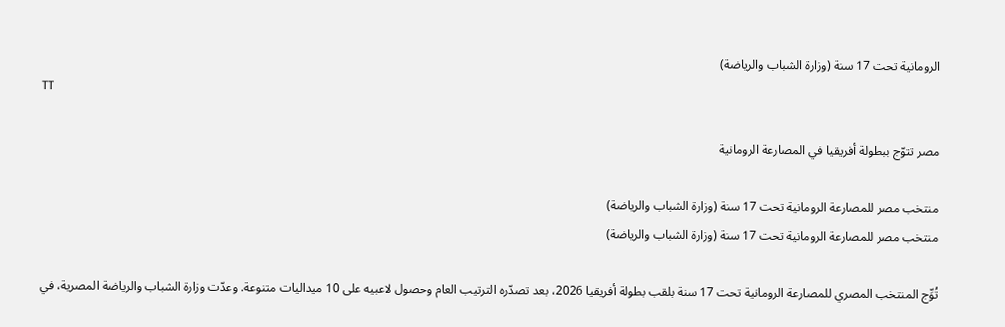الرومانية تحت 17 سنة (وزارة الشباب والرياضة)
TT

مصر تتوّج ببطولة أفريقيا في المصارعة الرومانية

منتخب مصر للمصارعة الرومانية تحت 17 سنة (وزارة الشباب والرياضة)
منتخب مصر للمصارعة الرومانية تحت 17 سنة (وزارة الشباب والرياضة)

تُوِّج المنتخب المصري للمصارعة الرومانية تحت 17 سنة بلقب بطولة أفريقيا 2026، بعد تصدّره الترتيب العام وحصول لاعبيه على 10 ميداليات متنوعة. وعدّت وزارة الشباب والرياضة المصرية، في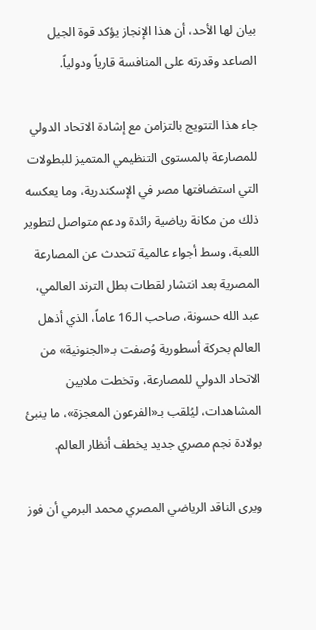بيان لها الأحد، أن هذا الإنجاز يؤكد قوة الجيل الصاعد وقدرته على المنافسة قارياً ودولياً.

جاء هذا التتويج بالتزامن مع إشادة الاتحاد الدولي للمصارعة بالمستوى التنظيمي المتميز للبطولات التي استضافتها مصر في الإسكندرية، وما يعكسه ذلك من مكانة رياضية رائدة ودعم متواصل لتطوير اللعبة، وسط أجواء عالمية تتحدث عن المصارعة المصرية بعد انتشار لقطات بطل الترند العالمي، عبد الله حسونة، صاحب الـ16 عاماً، الذي أذهل العالم بحركة أسطورية وُصفت بـ«الجنونية» من الاتحاد الدولي للمصارعة، وتخطت ملايين المشاهدات، ليُلقب بـ«الفرعون المعجزة»، ما ينبئ بولادة نجم مصري جديد يخطف أنظار العالم.

ويرى الناقد الرياضي المصري محمد البرمي أن فوز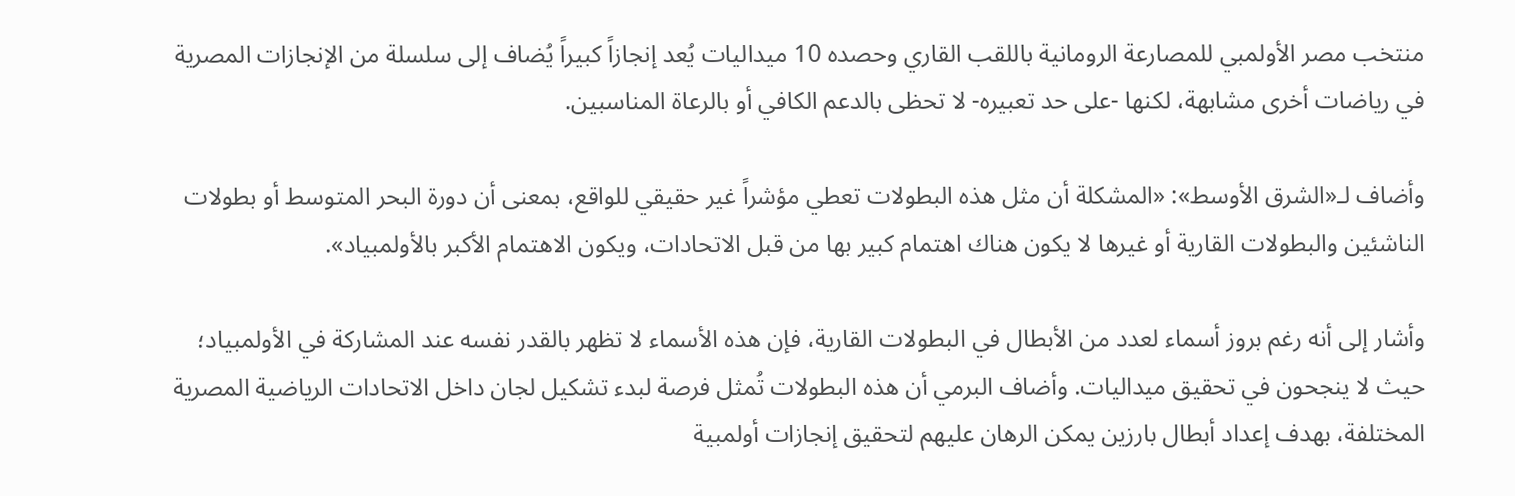منتخب مصر الأولمبي للمصارعة الرومانية باللقب القاري وحصده 10 ميداليات يُعد إنجازاً كبيراً يُضاف إلى سلسلة من الإنجازات المصرية في رياضات أخرى مشابهة، لكنها -على حد تعبيره- لا تحظى بالدعم الكافي أو بالرعاة المناسبين.

وأضاف لـ«الشرق الأوسط»: «المشكلة أن مثل هذه البطولات تعطي مؤشراً غير حقيقي للواقع، بمعنى أن دورة البحر المتوسط أو بطولات الناشئين والبطولات القارية أو غيرها لا يكون هناك اهتمام كبير بها من قبل الاتحادات، ويكون الاهتمام الأكبر بالأولمبياد».

وأشار إلى أنه رغم بروز أسماء لعدد من الأبطال في البطولات القارية، فإن هذه الأسماء لا تظهر بالقدر نفسه عند المشاركة في الأولمبياد؛ حيث لا ينجحون في تحقيق ميداليات. وأضاف البرمي أن هذه البطولات تُمثل فرصة لبدء تشكيل لجان داخل الاتحادات الرياضية المصرية المختلفة، بهدف إعداد أبطال بارزين يمكن الرهان عليهم لتحقيق إنجازات أولمبية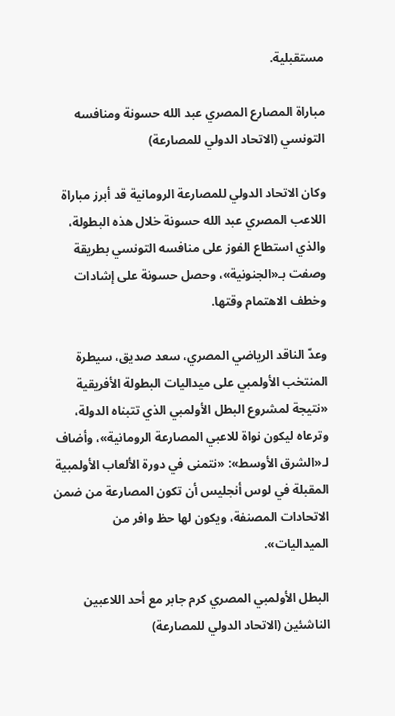مستقبلية.

مباراة المصارع المصري عبد الله حسونة ومنافسه التونسي (الاتحاد الدولي للمصارعة)

وكان الاتحاد الدولي للمصارعة الرومانية قد أبرز مباراة اللاعب المصري عبد الله حسونة خلال هذه البطولة، والذي استطاع الفوز على منافسه التونسي بطريقة وصفت بـ«الجنونية»، وحصل حسونة على إشادات وخطف الاهتمام وقتها.

وعدّ الناقد الرياضي المصري، سعد صديق، سيطرة المنتخب الأولمبي على ميداليات البطولة الأفريقية «نتيجة لمشروع البطل الأولمبي الذي تتبناه الدولة، وترعاه ليكون نواة للاعبي المصارعة الرومانية»، وأضاف لـ«الشرق الأوسط»: «نتمنى في دورة الألعاب الأولمبية المقبلة في لوس أنجليس أن تكون المصارعة من ضمن الاتحادات المصنفة، ويكون لها حظ وافر من الميداليات».

البطل الأولمبي المصري كرم جابر مع أحد اللاعبين الناشئين (الاتحاد الدولي للمصارعة)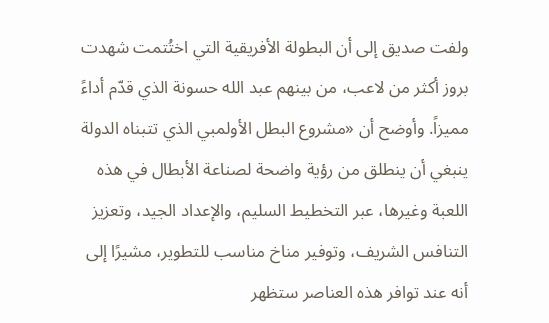ولفت صديق إلى أن البطولة الأفريقية التي اختُتمت شهدت بروز أكثر من لاعب، من بينهم عبد الله حسونة الذي قدّم أداءً مميزاً. وأوضح أن «مشروع البطل الأولمبي الذي تتبناه الدولة ينبغي أن ينطلق من رؤية واضحة لصناعة الأبطال في هذه اللعبة وغيرها، عبر التخطيط السليم، والإعداد الجيد، وتعزيز التنافس الشريف، وتوفير مناخ مناسب للتطوير، مشيرًا إلى أنه عند توافر هذه العناصر ستظهر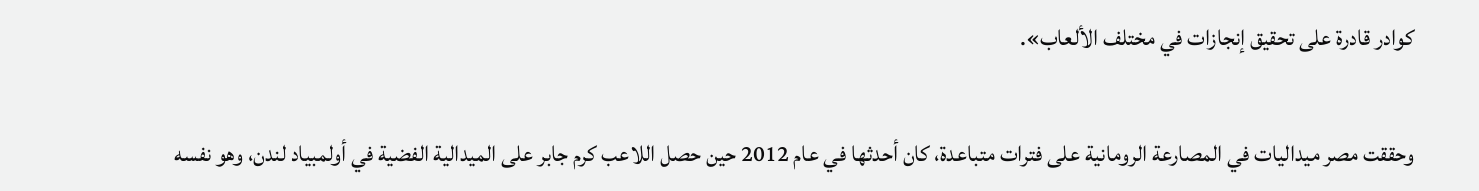كوادر قادرة على تحقيق إنجازات في مختلف الألعاب».

وحققت مصر ميداليات في المصارعة الرومانية على فترات متباعدة، كان أحدثها في عام 2012 حين حصل اللاعب كرم جابر على الميدالية الفضية في أولمبياد لندن، وهو نفسه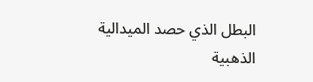البطل الذي حصد الميدالية الذهبية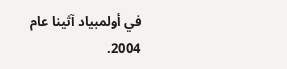في أولمبياد آثينا عام 2004.